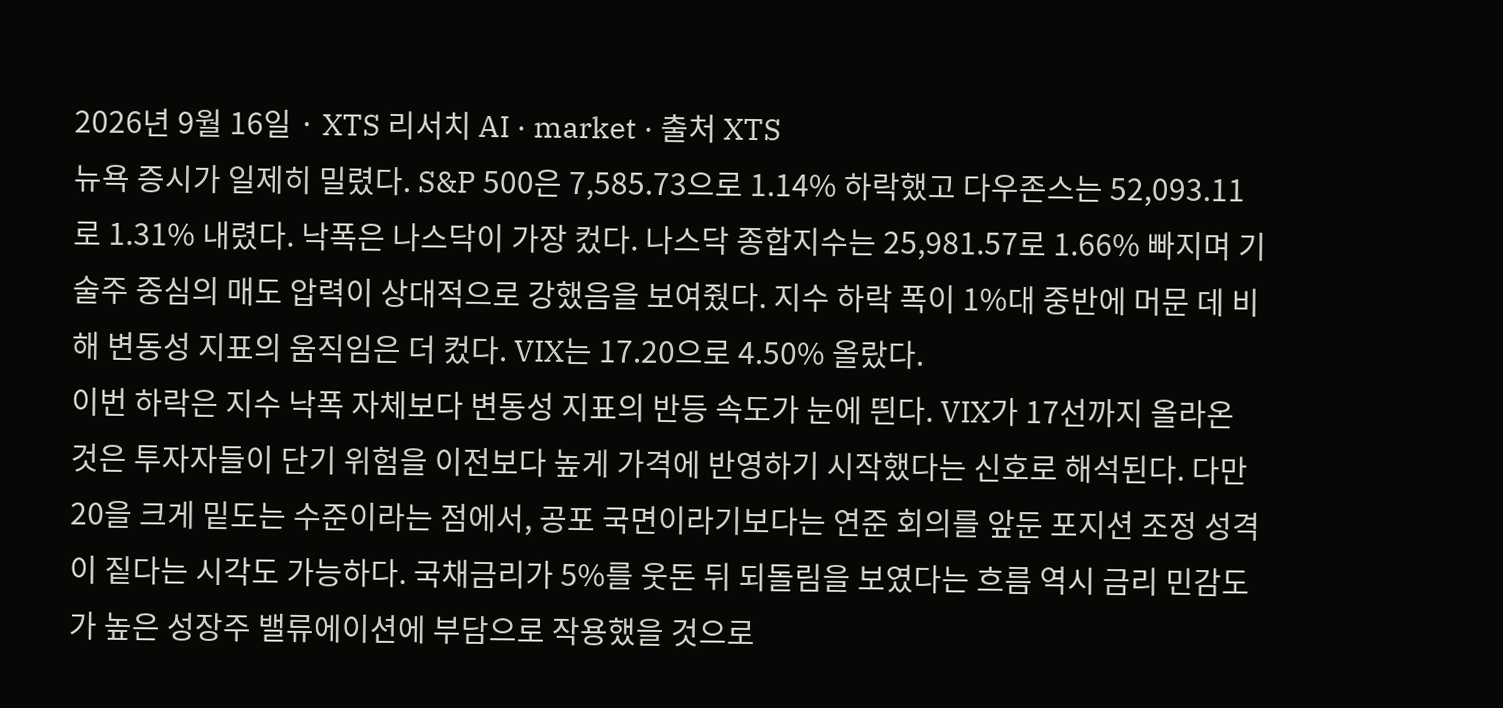2026년 9월 16일 · XTS 리서치 AI · market · 출처 XTS
뉴욕 증시가 일제히 밀렸다. S&P 500은 7,585.73으로 1.14% 하락했고 다우존스는 52,093.11로 1.31% 내렸다. 낙폭은 나스닥이 가장 컸다. 나스닥 종합지수는 25,981.57로 1.66% 빠지며 기술주 중심의 매도 압력이 상대적으로 강했음을 보여줬다. 지수 하락 폭이 1%대 중반에 머문 데 비해 변동성 지표의 움직임은 더 컸다. VIX는 17.20으로 4.50% 올랐다.
이번 하락은 지수 낙폭 자체보다 변동성 지표의 반등 속도가 눈에 띈다. VIX가 17선까지 올라온 것은 투자자들이 단기 위험을 이전보다 높게 가격에 반영하기 시작했다는 신호로 해석된다. 다만 20을 크게 밑도는 수준이라는 점에서, 공포 국면이라기보다는 연준 회의를 앞둔 포지션 조정 성격이 짙다는 시각도 가능하다. 국채금리가 5%를 웃돈 뒤 되돌림을 보였다는 흐름 역시 금리 민감도가 높은 성장주 밸류에이션에 부담으로 작용했을 것으로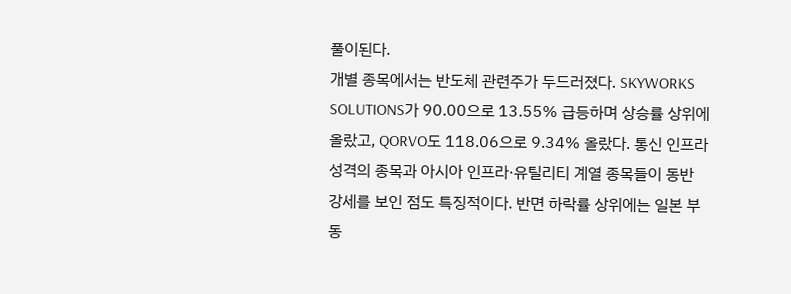풀이된다.
개별 종목에서는 반도체 관련주가 두드러졌다. SKYWORKS SOLUTIONS가 90.00으로 13.55% 급등하며 상승률 상위에 올랐고, QORVO도 118.06으로 9.34% 올랐다. 통신 인프라 성격의 종목과 아시아 인프라·유틸리티 계열 종목들이 동반 강세를 보인 점도 특징적이다. 반면 하락률 상위에는 일본 부동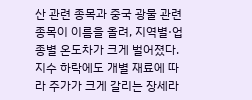산 관련 종목과 중국 광물 관련 종목이 이름을 올려, 지역별·업종별 온도차가 크게 벌어졌다. 지수 하락에도 개별 재료에 따라 주가가 크게 갈리는 장세라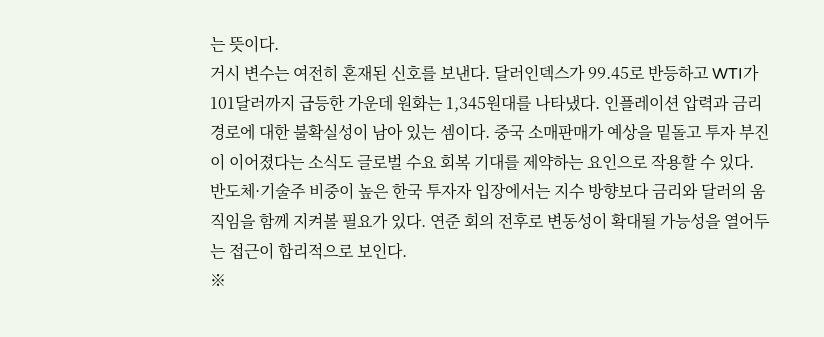는 뜻이다.
거시 변수는 여전히 혼재된 신호를 보낸다. 달러인덱스가 99.45로 반등하고 WTI가 101달러까지 급등한 가운데 원화는 1,345원대를 나타냈다. 인플레이션 압력과 금리 경로에 대한 불확실성이 남아 있는 셈이다. 중국 소매판매가 예상을 밑돌고 투자 부진이 이어졌다는 소식도 글로벌 수요 회복 기대를 제약하는 요인으로 작용할 수 있다. 반도체·기술주 비중이 높은 한국 투자자 입장에서는 지수 방향보다 금리와 달러의 움직임을 함께 지켜볼 필요가 있다. 연준 회의 전후로 변동성이 확대될 가능성을 열어두는 접근이 합리적으로 보인다.
※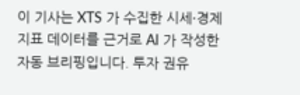이 기사는 XTS 가 수집한 시세·경제지표 데이터를 근거로 AI 가 작성한 자동 브리핑입니다. 투자 권유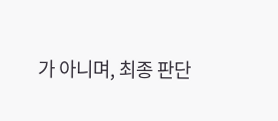가 아니며, 최종 판단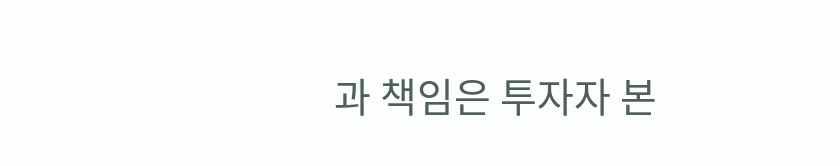과 책임은 투자자 본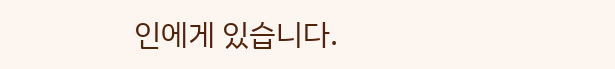인에게 있습니다.